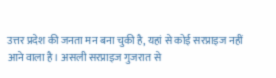उत्तर प्रदेश की जनता मन बना चुकी है, यहां से कोई सरप्राइज नहीं आने वाला है। असली सरप्राइज गुजरात से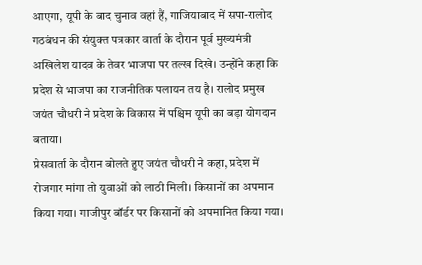आएगा, यूपी के बाद चुनाव वहां हैं, गाजियाबाद में सपा-रालोद गठबंधन की संयुक्त पत्रकार वार्ता के दौरान पूर्व मुख्यमंत्री अखिलेश यादव के तेवर भाजपा पर तल्ख दिखे। उन्होंने कहा कि प्रदेश से भाजपा का राजनीतिक पलायन तय है। रालोद प्रमुख जयंत चौधरी ने प्रदेश के विकास में पश्चिम यूपी का बड़ा योगदान बताया।
प्रेसवार्ता के दौरान बोलते हुए जयंत चौधरी ने कहा, प्रदेश में रोजगार मांगा तो युवाओं को लाठी मिली। किसानों का अपमान किया गया। गाजीपुर बॉर्डर पर किसानों को अपमानित किया गया।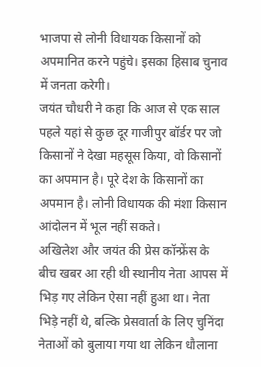भाजपा से लोनी विधायक किसानों को अपमानित करने पहुंचे। इसका हिसाब चुनाव में जनता करेगी।
जयंत चौधरी ने कहा कि आज से एक साल पहले यहां से कुछ दूर गाजीपुर बॉर्डर पर जो किसानों ने देखा महसूस किया, वो किसानों का अपमान है। पूरे देश के किसानों का अपमान है। लोनी विधायक की मंशा किसान आंदोलन में भूल नहीं सकते।
अखिलेश और जयंत की प्रेस कॉन्फ्रेंस के बीच खबर आ रही थी स्थानीय नेता आपस में भिड़ गए लेकिन ऐसा नहीं हुआ था। नेता भिड़े नहीं थे, बल्कि प्रेसवार्ता के लिए चुनिंदा नेताओं को बुलाया गया था लेकिन धौलाना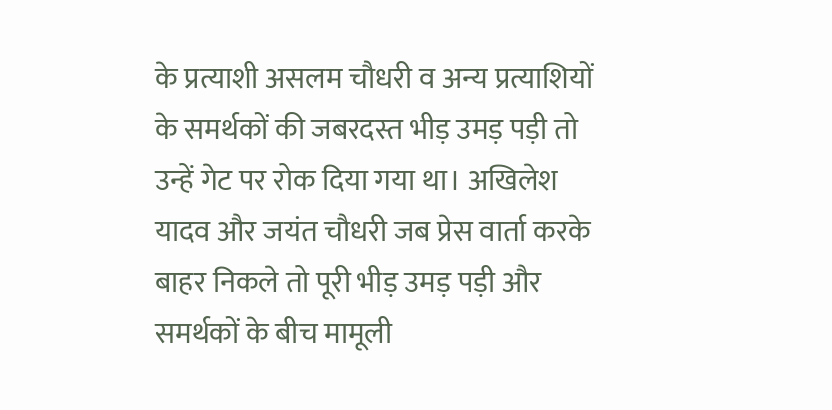के प्रत्याशी असलम चौधरी व अन्य प्रत्याशियों के समर्थकों की जबरदस्त भीड़ उमड़ पड़ी तो उन्हें गेट पर रोक दिया गया था। अखिलेश यादव और जयंत चौधरी जब प्रेस वार्ता करके बाहर निकले तो पूरी भीड़ उमड़ पड़ी और समर्थकों के बीच मामूली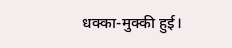धक्का-मुक्की हुई।